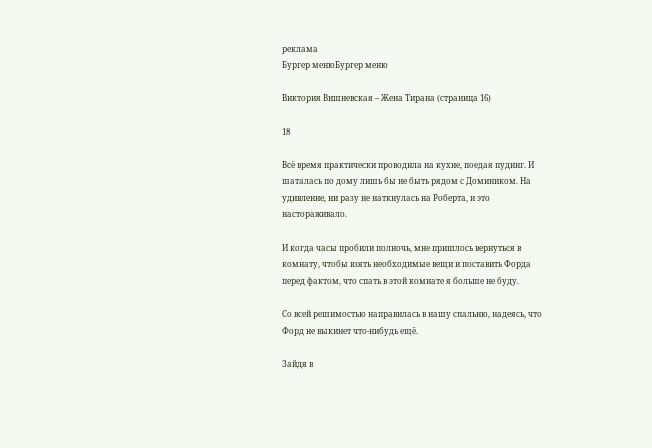реклама
Бургер менюБургер меню

Виктория Вишневская – Жена Тирана (страница 16)

18

Всё время практически проводила на кухне, поедая пудинг. И шаталась по дому лишь бы не быть рядом с Домиником. На удивление, ни разу не наткнулась на Роберта, и это настораживало.

И когда часы пробили полночь, мне пришлось вернуться в комнату, чтобы взять необходимые вещи и поставить Форда перед фактом, что спать в этой комнате я больше не буду.

Со всей решимостью направилась в нашу спальню, надеясь, что Форд не выкинет что-нибудь ещё.

Зайдя в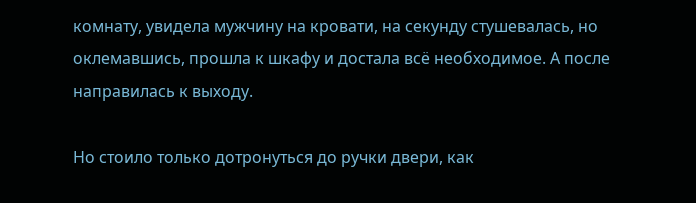комнату, увидела мужчину на кровати, на секунду стушевалась, но оклемавшись, прошла к шкафу и достала всё необходимое. А после направилась к выходу.

Но стоило только дотронуться до ручки двери, как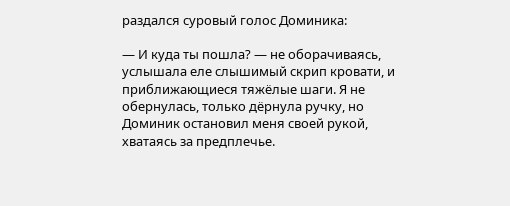раздался суровый голос Доминика:

— И куда ты пошла? — не оборачиваясь, услышала еле слышимый скрип кровати, и приближающиеся тяжёлые шаги. Я не обернулась, только дёрнула ручку, но Доминик остановил меня своей рукой, хватаясь за предплечье.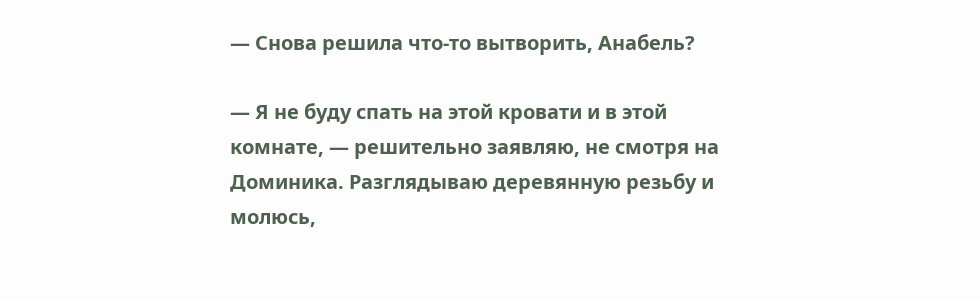— Снова решила что-то вытворить, Анабель?

— Я не буду спать на этой кровати и в этой комнате, — решительно заявляю, не смотря на Доминика. Разглядываю деревянную резьбу и молюсь,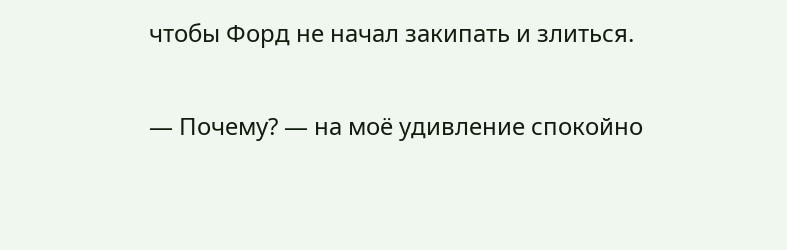чтобы Форд не начал закипать и злиться.

— Почему? — на моё удивление спокойно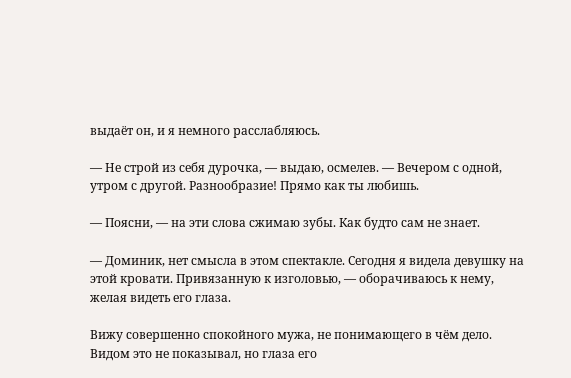выдаёт он, и я немного расслабляюсь.

— Не строй из себя дурочка, — выдаю, осмелев. — Вечером с одной, утром с другой. Разнообразие! Прямо как ты любишь.

— Поясни, — на эти слова сжимаю зубы. Как будто сам не знает.

— Доминик, нет смысла в этом спектакле. Сегодня я видела девушку на этой кровати. Привязанную к изголовью, — оборачиваюсь к нему, желая видеть его глаза.

Вижу совершенно спокойного мужа, не понимающего в чём дело. Видом это не показывал, но глаза его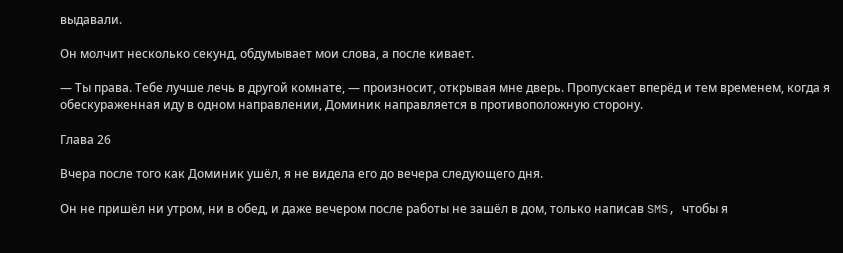выдавали.

Он молчит несколько секунд, обдумывает мои слова, а после кивает.

— Ты права. Тебе лучше лечь в другой комнате, — произносит, открывая мне дверь. Пропускает вперёд и тем временем, когда я обескураженная иду в одном направлении, Доминик направляется в противоположную сторону.

Глава 26

Вчера после того как Доминик ушёл, я не видела его до вечера следующего дня.

Он не пришёл ни утром, ни в обед, и даже вечером после работы не зашёл в дом, только написав SMS, чтобы я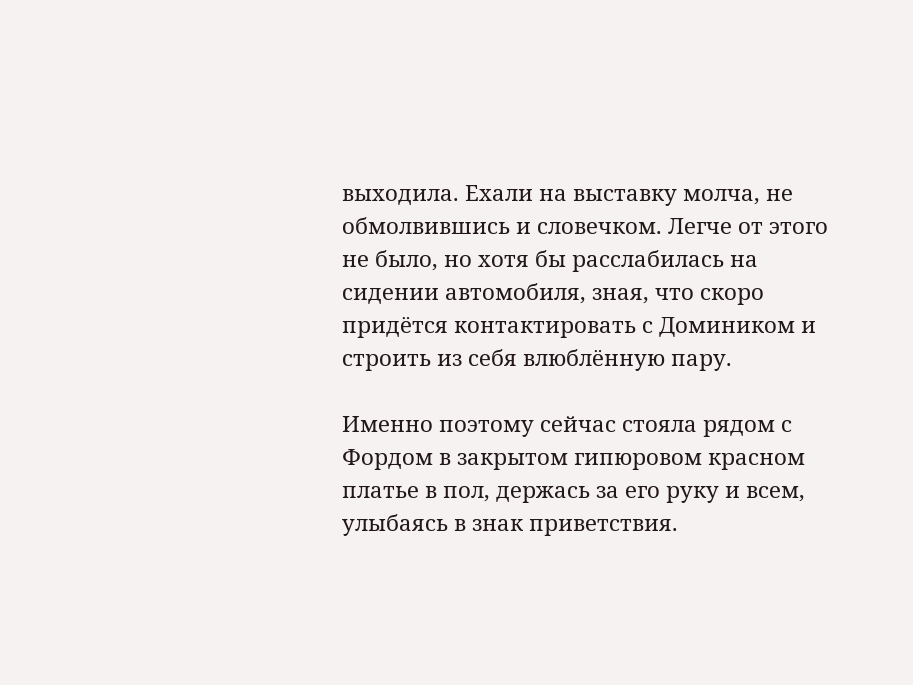выходила. Ехали на выставку молча, не обмолвившись и словечком. Легче от этого не было, но хотя бы расслабилась на сидении автомобиля, зная, что скоро придётся контактировать с Домиником и строить из себя влюблённую пару.

Именно поэтому сейчас стояла рядом с Фордом в закрытом гипюровом красном платье в пол, держась за его руку и всем, улыбаясь в знак приветствия.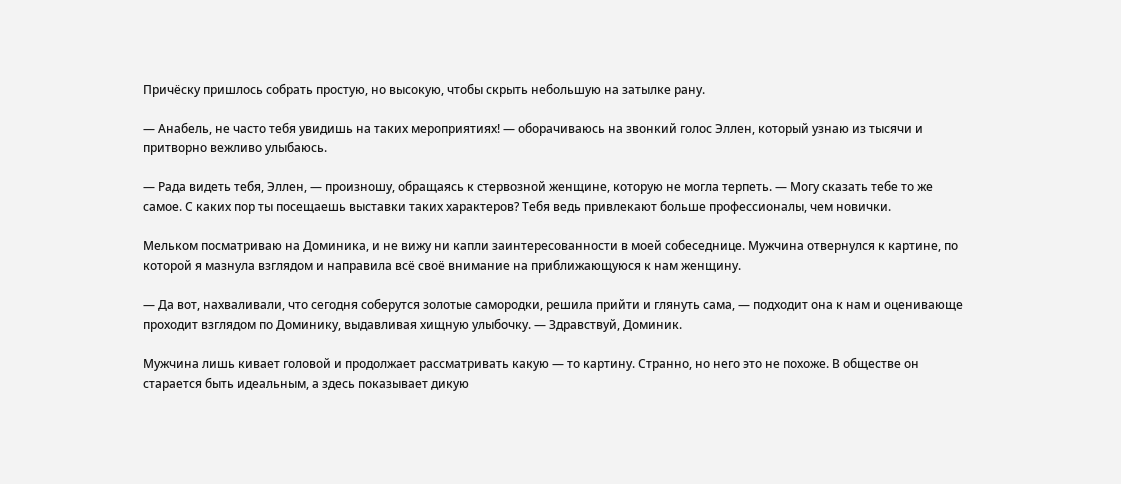Причёску пришлось собрать простую, но высокую, чтобы скрыть небольшую на затылке рану.

— Анабель, не часто тебя увидишь на таких мероприятиях! — оборачиваюсь на звонкий голос Эллен, который узнаю из тысячи и притворно вежливо улыбаюсь.

— Рада видеть тебя, Эллен, — произношу, обращаясь к стервозной женщине, которую не могла терпеть. — Могу сказать тебе то же самое. С каких пор ты посещаешь выставки таких характеров? Тебя ведь привлекают больше профессионалы, чем новички.

Мельком посматриваю на Доминика, и не вижу ни капли заинтересованности в моей собеседнице. Мужчина отвернулся к картине, по которой я мазнула взглядом и направила всё своё внимание на приближающуюся к нам женщину.

— Да вот, нахваливали, что сегодня соберутся золотые самородки, решила прийти и глянуть сама, — подходит она к нам и оценивающе проходит взглядом по Доминику, выдавливая хищную улыбочку. — Здравствуй, Доминик.

Мужчина лишь кивает головой и продолжает рассматривать какую — то картину. Странно, но него это не похоже. В обществе он старается быть идеальным, а здесь показывает дикую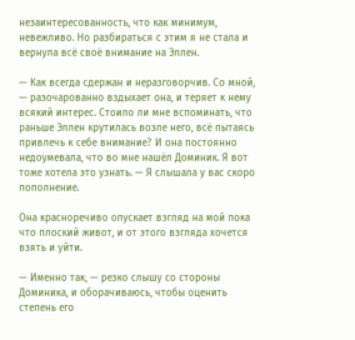незаинтересованность, что как минимум, невежливо. Но разбираться с этим я не стала и вернула всё своё внимание на Эллен.

— Как всегда сдержан и неразговорчив. Со мной, — разочарованно вздыхает она, и теряет к нему всякий интерес. Стоило ли мне вспоминать, что раньше Эллен крутилась возле него, всё пытаясь привлечь к себе внимание? И она постоянно недоумевала, что во мне нашёл Доминик. Я вот тоже хотела это узнать. — Я слышала у вас скоро пополнение.

Она красноречиво опускает взгляд на мой пока что плоский живот, и от этого взгляда хочется взять и уйти.

— Именно так, — резко слышу со стороны Доминика, и оборачиваюсь, чтобы оценить степень его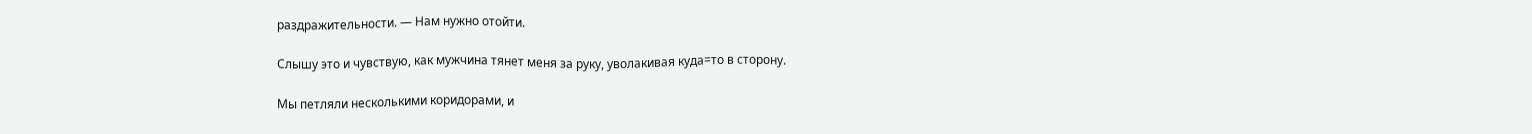раздражительности. — Нам нужно отойти.

Слышу это и чувствую, как мужчина тянет меня за руку, уволакивая куда=то в сторону.

Мы петляли несколькими коридорами, и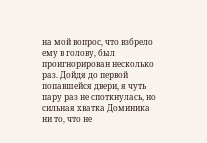на мой вопрос, что взбрело ему в голову, был проигнорирован несколько раз. Дойдя до первой попавшейся двери, я чуть пару раз не споткнулась, но сильная хватка Доминика ни то, что не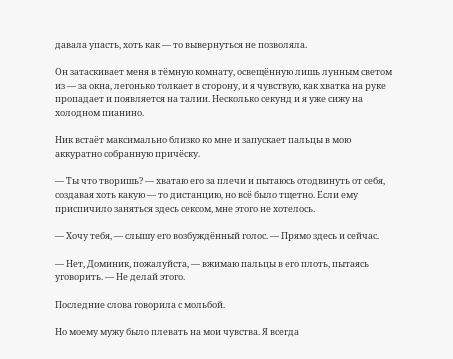давала упасть, хоть как — то вывернуться не позволяла.

Он затаскивает меня в тёмную комнату, освещённую лишь лунным светом из — за окна, легонько толкает в сторону, и я чувствую, как хватка на руке пропадает и появляется на талии. Несколько секунд и я уже сижу на холодном пианино.

Ник встаёт максимально близко ко мне и запускает пальцы в мою аккуратно собранную причёску.

— Ты что творишь? — хватаю его за плечи и пытаюсь отодвинуть от себя, создавая хоть какую — то дистанцию, но всё было тщетно. Если ему приспичило заняться здесь сексом, мне этого не хотелось.

— Хочу тебя, — слышу его возбуждённый голос. — Прямо здесь и сейчас.

— Нет, Доминик, пожалуйста, — вжимаю пальцы в его плоть, пытаясь уговорить. — Не делай этого.

Последние слова говорила с мольбой.

Но моему мужу было плевать на мои чувства. Я всегда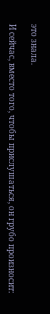это знала.

И сейчас, вместо того, чтобы прислушаться, он грубо произносит: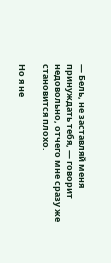— Бель, не заставляй меня принуждать тебя, — говорит недовольно, отчего мне сразу же становится плохо.

Но я не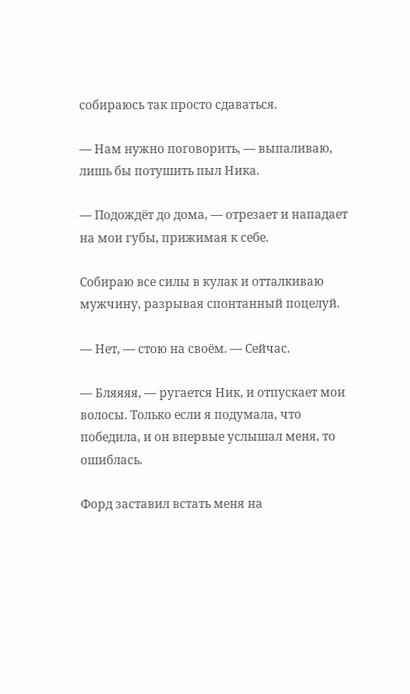собираюсь так просто сдаваться.

— Нам нужно поговорить, — выпаливаю, лишь бы потушить пыл Ника.

— Подождёт до дома, — отрезает и нападает на мои губы, прижимая к себе.

Собираю все силы в кулак и отталкиваю мужчину, разрывая спонтанный поцелуй.

— Нет, — стою на своём. — Сейчас.

— Бляяяя, — ругается Ник, и отпускает мои волосы. Только если я подумала, что победила, и он впервые услышал меня, то ошиблась.

Форд заставил встать меня на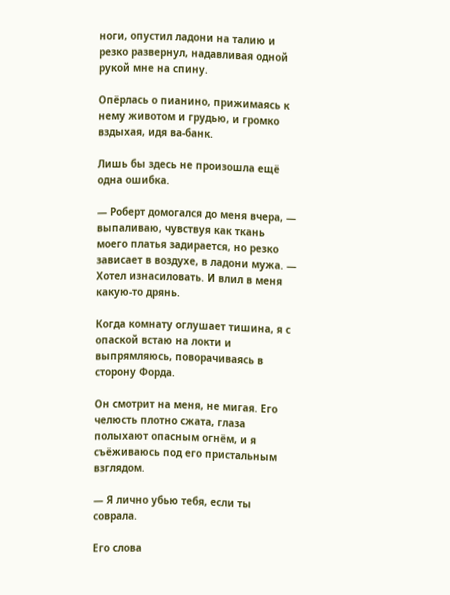ноги, опустил ладони на талию и резко развернул, надавливая одной рукой мне на спину.

Опёрлась о пианино, прижимаясь к нему животом и грудью, и громко вздыхая, идя ва-банк.

Лишь бы здесь не произошла ещё одна ошибка.

— Роберт домогался до меня вчера, — выпаливаю, чувствуя как ткань моего платья задирается, но резко зависает в воздухе, в ладони мужа. — Хотел изнасиловать. И влил в меня какую-то дрянь.

Когда комнату оглушает тишина, я с опаской встаю на локти и выпрямляюсь, поворачиваясь в сторону Форда.

Он смотрит на меня, не мигая. Его челюсть плотно сжата, глаза полыхают опасным огнём, и я съёживаюсь под его пристальным взглядом.

— Я лично убью тебя, если ты соврала.

Его слова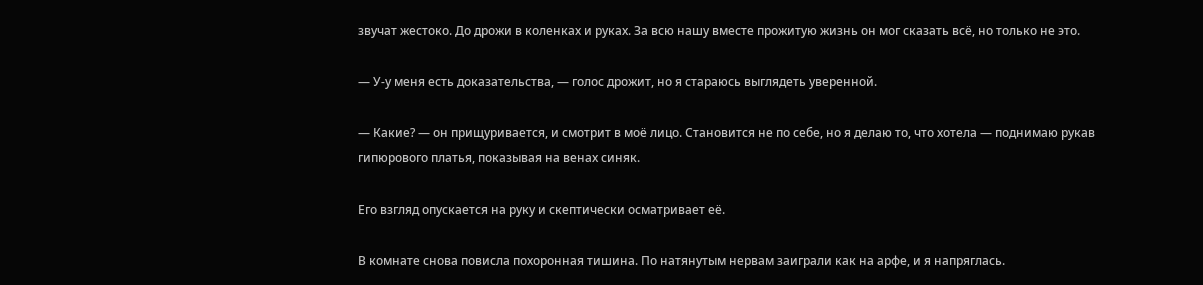звучат жестоко. До дрожи в коленках и руках. За всю нашу вместе прожитую жизнь он мог сказать всё, но только не это.

— У-у меня есть доказательства, — голос дрожит, но я стараюсь выглядеть уверенной.

— Какие? — он прищуривается, и смотрит в моё лицо. Становится не по себе, но я делаю то, что хотела — поднимаю рукав гипюрового платья, показывая на венах синяк.

Его взгляд опускается на руку и скептически осматривает её.

В комнате снова повисла похоронная тишина. По натянутым нервам заиграли как на арфе, и я напряглась.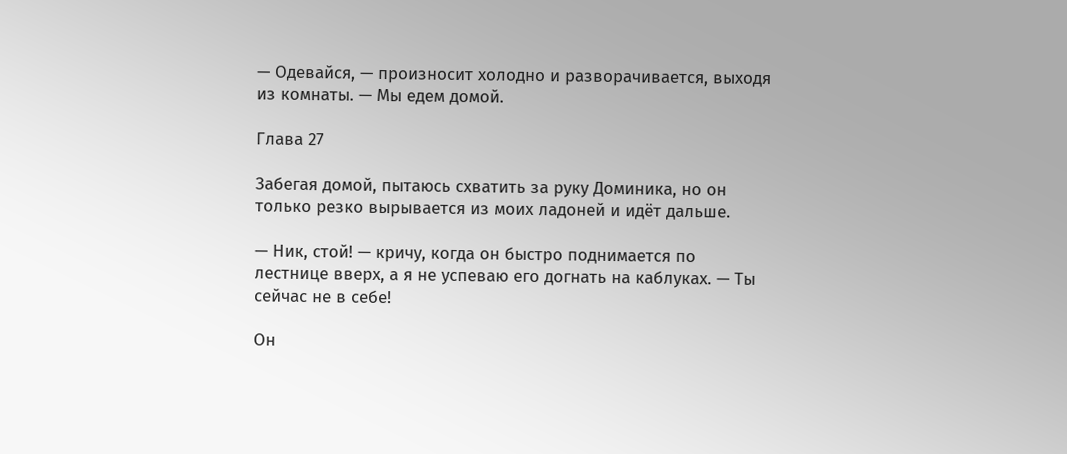— Одевайся, — произносит холодно и разворачивается, выходя из комнаты. — Мы едем домой.

Глава 27

Забегая домой, пытаюсь схватить за руку Доминика, но он только резко вырывается из моих ладоней и идёт дальше.

— Ник, стой! — кричу, когда он быстро поднимается по лестнице вверх, а я не успеваю его догнать на каблуках. — Ты сейчас не в себе!

Он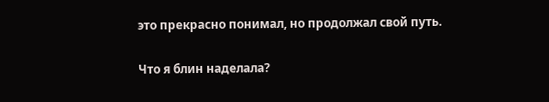это прекрасно понимал, но продолжал свой путь.

Что я блин наделала?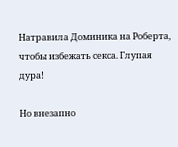Натравила Доминика на Роберта, чтобы избежать секса. Глупая дура!

Но внезапно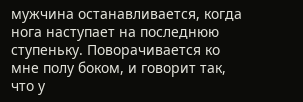мужчина останавливается, когда нога наступает на последнюю ступеньку. Поворачивается ко мне полу боком, и говорит так, что у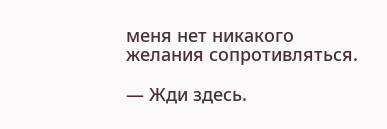меня нет никакого желания сопротивляться.

— Жди здесь.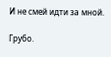И не смей идти за мной.

Грубо.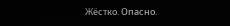Жёстко. Опасно.